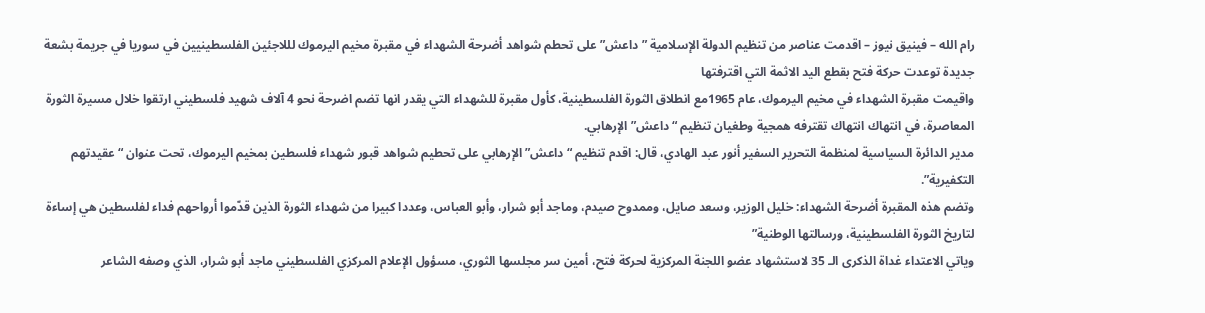رام الله – فينيق نيوز – اقدمت عناصر من تنظيم الدولة الإسلامية ” داعش” على تحطم شواهد أضرحة الشهداء في مقبرة مخيم اليرموك لللاجئين الفلسطينيين في سوريا في جريمة بشعة جديدة توعدت حركة فتح بقطع اليد الاثمة التي اقترفتها
واقيمت مقبرة الشهداء في مخيم اليرموك، عام 1965مع انطلاق الثورة الفلسطينية، كأول مقبرة للشهداء التي يقدر انها تضم اضرحة نحو 4 آلاف شهيد فلسطيني ارتقوا خلال مسيرة الثورة المعاصرة، في انتهاك انتهاك تقترفه همجية وطغيان تنظيم “داعش” الإرهابي.
مدير الدائرة السياسية لمنظمة التحرير السفير أنور عبد الهادي، قال: اقدم تنظيم “داعش” الإرهابي على تحطيم شواهد قبور شهداء فلسطين بمخيم اليرموك، تحت عنوان “عقيدتهم التكفيرية”.
وتضم هذه المقبرة أضرحة الشهداء: خليل الوزير، وسعد صايل، وممدوح صيدم، وماجد أبو شرار، وأبو العباس، وعددا كبيرا من شهداء الثورة الذين قدّموا أرواحهم فداء لفلسطين هي إساءة لتاريخ الثورة الفلسطينية، ورسالتها الوطنية”
وياتي الاعتداء غداة الذكرى الـ 35 لاستشهاد عضو اللجنة المركزية لحركة فتح، أمين سر مجلسها الثوري، مسؤول الإعلام المركزي الفلسطيني ماجد أبو شرار، الذي وصفه الشاعر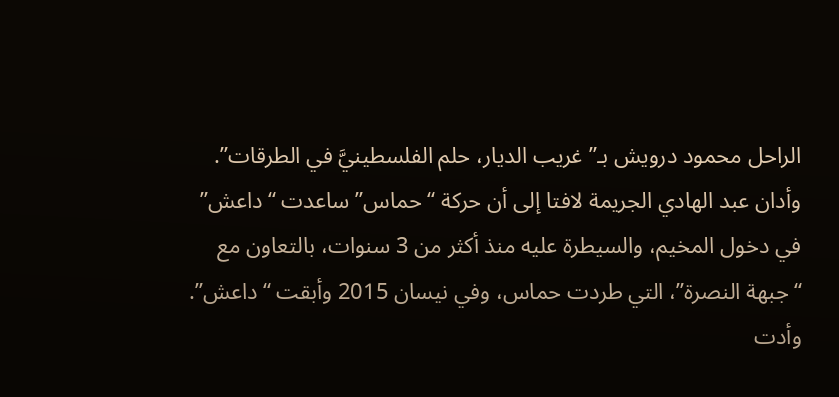الراحل محمود درويش بـ”غريب الديار، حلم الفلسطينيَّ في الطرقات”.
وأدان عبد الهادي الجريمة لافتا إلى أن حركة “حماس” ساعدت “داعش” في دخول المخيم، والسيطرة عليه منذ أكثر من 3 سنوات، بالتعاون مع “جبهة النصرة”، التي طردت حماس، وفي نيسان 2015 وأبقت “داعش”.
وأدت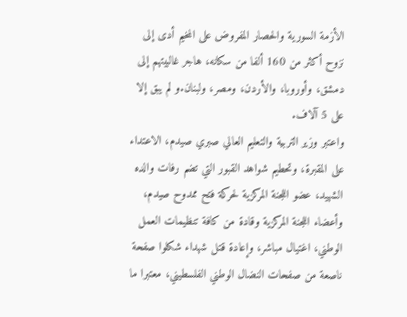الأزمة السورية والحصار المفروض على المخيم أدى إلى نزوح أكثر من 160 ألفا من سكانه، هاجر غالبيتهم إلى دمشق، وأوروبا، والأردن، ومصر، ولبنان.و لم يبق إلا على 5 آلاف.
واعتبر وزير التربية والتعليم العالي صبري صيدم، الاعتداء على المقبرة، وتحطيم شواهد القبور التي تضم رفات والده الشهيد، عضو اللجنة المركزية لحركة فتح ممدوح صيدم، وأعضاء اللجنة المركزية وقادة من كافة تنظيمات العمل الوطني، اغتيال مباشر، وإعادة قتل شهداء شكلوا صفحة ناصعة من صفحات النضال الوطني الفلسطيني، معتبرا ما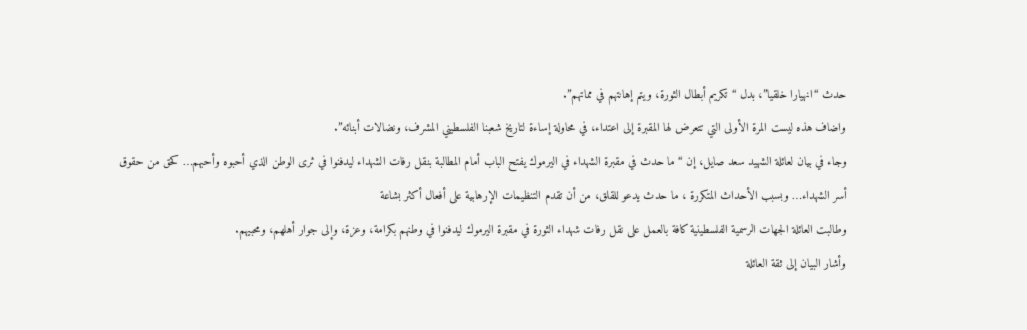حدث “انهيارا خلقيا”، بدل “تكريم أبطال الثورة، ويتم إهانتهم في مماتهم”.
واضاف هذه ليست المرة الأولى التي تتعرض لها المقبرة إلى اعتداء، في محاولة إساءة لتاريخ شعبنا الفلسطيني المشرف، ونضالات أبنائه”.
وجاء في بيان لعائلة الشهيد سعد صايل، إن “ما حدث في مقبرة الشهداء في اليرموك يفتح الباب أمام المطالبة بنقل رفات الشهداء ليدفنوا في ثرى الوطن الذي أحبوه وأحبهم… كحق من حقوق أسر الشهداء… وبسبب الأحداث المتكررة ، ما حدث يدعو للقلق، من أن تقدم التنظيمات الإرهابية على أفعال أكثر بشاعة
وطالبت العائلة الجهات الرسمية الفلسطينية كافة بالعمل على نقل رفات شهداء الثورة في مقبرة اليرموك ليدفنوا في وطنهم بكرامة، وعزة، وإلى جوار أهلهم، ومحبيهم.
وأشار البيان إلى ثقة العائلة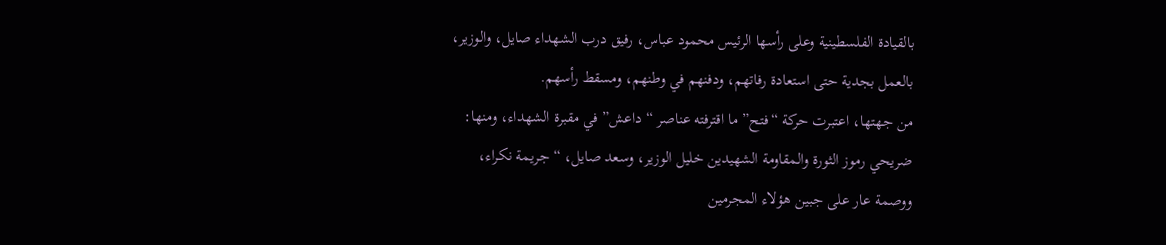بالقيادة الفلسطينية وعلى رأسها الرئيس محمود عباس، رفيق درب الشهداء صايل، والوزير، بالعمل بجدية حتى استعادة رفاتهم، ودفنهم في وطنهم، ومسقط رأسهم.
من جهتها، اعتبرت حركة “فتح” ما اقترفته عناصر “داعش” في مقبرة الشهداء، ومنها: ضريحي رموز الثورة والمقاومة الشهيدين خليل الوزير، وسعد صايل، “جريمة نكراء، ووصمة عار على جبين هؤلاء المجرمين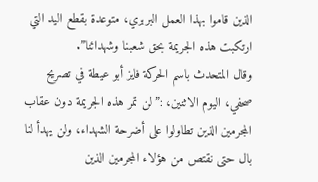الذين قاموا بهذا العمل البربري، متوعدة بقطع اليد التي ارتكبت هذه الجريمة بحق شعبنا وشهدائنا”.
وقال المتحدث باسم الحركة فايز أبو عيطة في تصريح صحفي، اليوم الاثنين، :”لن تمر هذه الجريمة دون عقاب المجرمين الذين تطاولوا على أضرحة الشهداء، ولن يهدأ لنا بال حتى نقتص من هؤلاء المجرمين الذين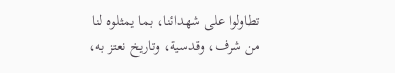تطاولوا على شهدائنا، بما يمثلوه لنا من شرف، وقدسية، وتاريخ نعتز به،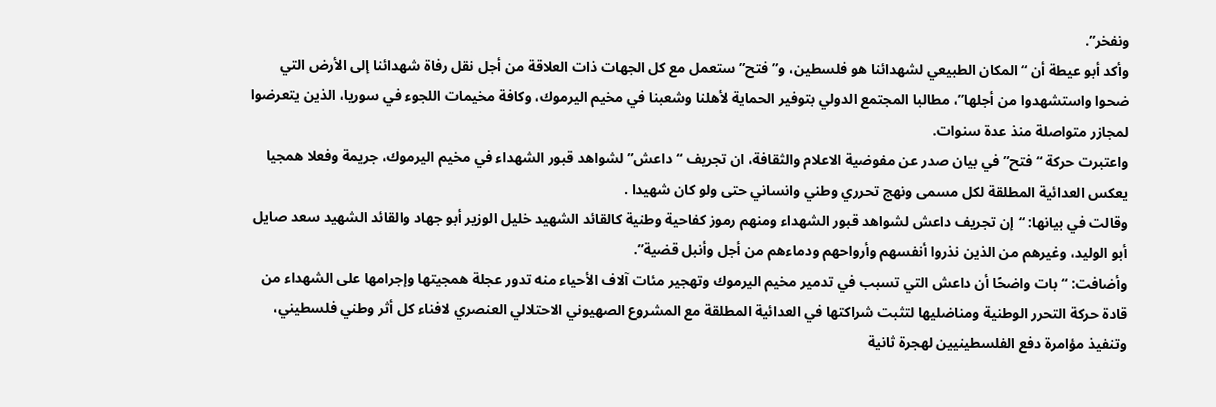ونفخر”.
وأكد أبو عيطة أن “المكان الطبيعي لشهدائنا هو فلسطين، و”فتح” ستعمل مع كل الجهات ذات العلاقة من أجل نقل رفاة شهدائنا إلى الأرض التي ضحوا واستشهدوا من أجلها”، مطالبا المجتمع الدولي بتوفير الحماية لأهلنا وشعبنا في مخيم اليرموك، وكافة مخيمات اللجوء في سوريا، الذين يتعرضوا لمجازر متواصلة منذ عدة سنوات.
واعتبرت حركة “فتح” في بيان صدر عن مفوضية الاعلام والثقافة، ان تجريف “داعش” لشواهد قبور الشهداء في مخيم اليرموك، جريمة وفعلا همجيا يعكس العدائية المطلقة لكل مسمى ونهج تحرري وطني وانساني حتى ولو كان شهيدا .
وقالت في بيانها: “إن تجريف داعش لشواهد قبور الشهداء ومنهم رموز كفاحية وطنية كالقائد الشهيد خليل الوزير أبو جهاد والقائد الشهيد سعد صايل أبو الوليد، وغيرهم من الذين نذروا أنفسهم وأرواحهم ودماءهم من أجل وأنبل قضية”.
وأضافت: “بات واضحًا أن داعش التي تسبب في تدمير مخيم اليرموك وتهجير مئات آلاف الأحياء منه تدور عجلة همجيتها وإجرامها على الشهداء من قادة حركة التحرر الوطنية ومناضليها لتثبت شراكتها في العدائية المطلقة مع المشروع الصهيوني الاحتلالي العنصري لافناء كل أثر وطني فلسطيني، وتنفيذ مؤامرة دفع الفلسطينيين لهجرة ثانية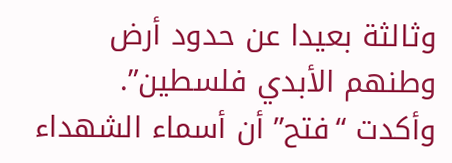وثالثة بعيدا عن حدود أرض وطنهم الأبدي فلسطين”.
وأكدت “فتح” أن أسماء الشهداء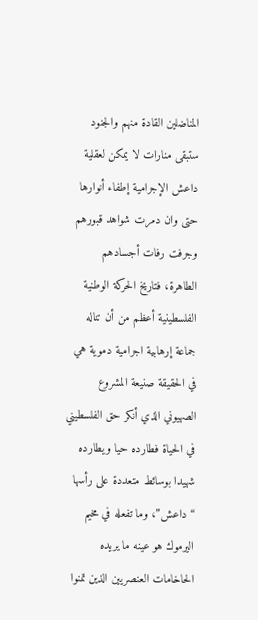المناضلين القادة منهم والجنود ستبقى منارات لا يمكن لعقلية داعش الإجرامية إطفاء أنوارها حتى وان دمرت شواهد قبورهم وجرفت رفات أجسادهم الطاهرة، فتاريخ الحركة الوطنية الفلسطينية أعظم من أن تناله جماعة إرهابية اجرامية دموية هي في الحقيقة صنيعة المشروع الصهيوني الذي أنكر حق الفلسطيني في الحياة فطارده حيا ويطارده شهيدا بوسائط متعددة على رأسها “داعش”، وما تفعله في مخيم اليرموك هو عينه ما يريده الحاخامات العنصريين الذين تمنوا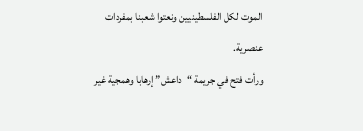الموت لكل الفلسطينيين ونعتوا شعبنا بمفردات عنصرية.
ورأت فتح في جريمة “داعش” إرهابا وهمجية غير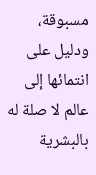مسبوقة، ودليل على انتمائها إلى عالم لا صلة له بالبشرية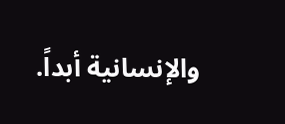والإنسانية أبداً.